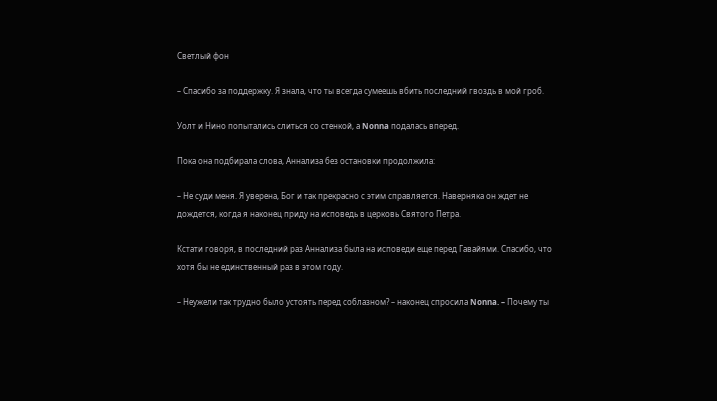Светлый фон

– Спасибо за поддержку. Я знала, что ты всегда сумеешь вбить последний гвоздь в мой гроб.

Уолт и Нино попытались слиться со стенкой, а Nonna подалась вперед.

Пока она подбирала слова, Аннализа без остановки продолжила:

– Не суди меня. Я уверена, Бог и так прекрасно с этим справляется. Наверняка он ждет не дождется, когда я наконец приду на исповедь в церковь Святого Петра.

Кстати говоря, в последний раз Аннализа была на исповеди еще перед Гавайями. Спасибо, что хотя бы не единственный раз в этом году.

– Неужели так трудно было устоять перед соблазном? – наконец спросила Nonna. – Почему ты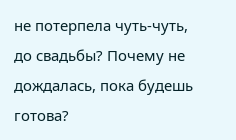не потерпела чуть-чуть, до свадьбы? Почему не дождалась, пока будешь готова?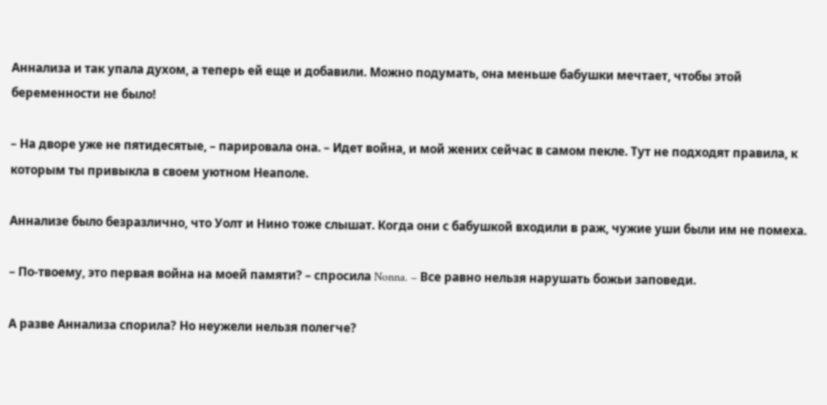Аннализа и так упала духом, а теперь ей еще и добавили. Можно подумать, она меньше бабушки мечтает, чтобы этой беременности не было!

– На дворе уже не пятидесятые, – парировала она. – Идет война, и мой жених сейчас в самом пекле. Тут не подходят правила, к которым ты привыкла в своем уютном Неаполе.

Аннализе было безразлично, что Уолт и Нино тоже слышат. Когда они с бабушкой входили в раж, чужие уши были им не помеха.

– По-твоему, это первая война на моей памяти? – спросила Nonna. – Все равно нельзя нарушать божьи заповеди.

А разве Аннализа спорила? Но неужели нельзя полегче?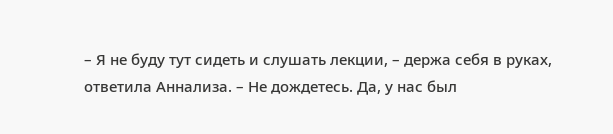– Я не буду тут сидеть и слушать лекции, – держа себя в руках, ответила Аннализа. – Не дождетесь. Да, у нас был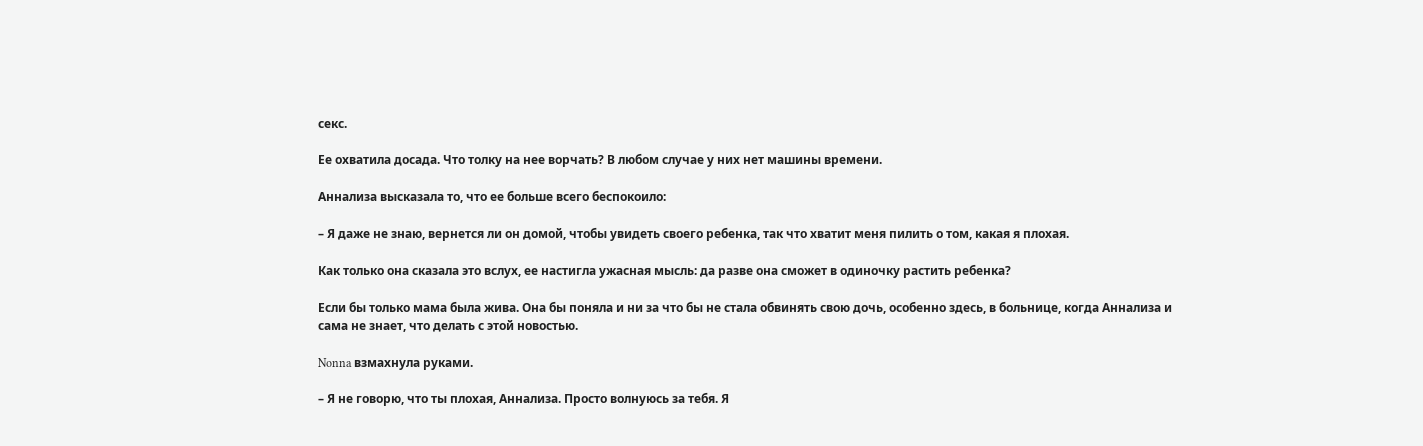секс.

Ее охватила досада. Что толку на нее ворчать? В любом случае у них нет машины времени.

Аннализа высказала то, что ее больше всего беспокоило:

– Я даже не знаю, вернется ли он домой, чтобы увидеть своего ребенка, так что хватит меня пилить о том, какая я плохая.

Как только она сказала это вслух, ее настигла ужасная мысль: да разве она сможет в одиночку растить ребенка?

Если бы только мама была жива. Она бы поняла и ни за что бы не стала обвинять свою дочь, особенно здесь, в больнице, когда Аннализа и сама не знает, что делать с этой новостью.

Nonna взмахнула руками.

– Я не говорю, что ты плохая, Аннализа. Просто волнуюсь за тебя. Я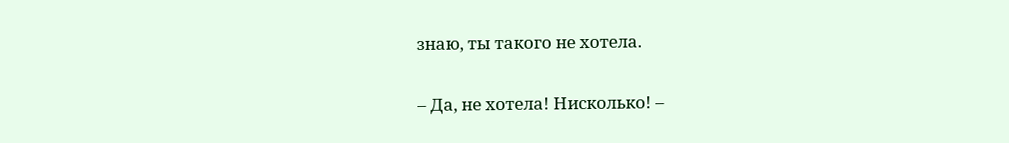знаю, ты такого не хотела.

– Да, не хотела! Нисколько! –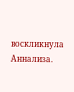воскликнула Аннализа.